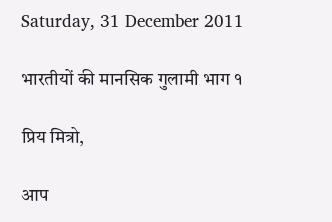Saturday, 31 December 2011

भारतीयों की मानसिक गुलामी भाग १

प्रिय मित्रो,

आप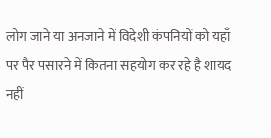लोग जाने या अनजाने में विदेशी कंपनियों को यहाँ पर पैर पसारने में कितना सहयोग कर रहे है शायद नहीं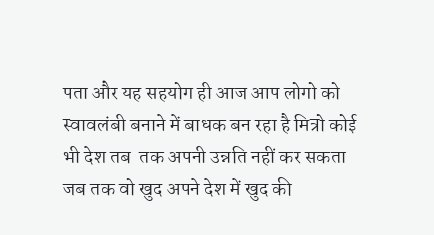पता और यह सहयोग ही आज आप लोगो को स्वावलंबी बनाने में बाधक बन रहा है मित्रो कोई भी देश तब  तक अपनी उन्नति नहीं कर सकता जब तक वो खुद अपने देश में खुद की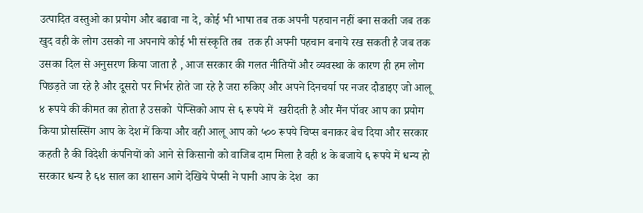उत्पादित वस्तुओ का प्रयोग और बढावा ना दे, कोई भी भाषा तब तक अपनी पहचान नहीं बना सकती जब तक खुद वही के लोग उसको ना अपनाये कोई भी संस्कृति तब  तक ही अपनी पहचान बनाये रख सकती है जब तक उसका दिल से अनुसरण किया जाता है , आज सरकार की गलत नीतियों और व्यवस्था के कारण ही हम लोग पिछड़ते जा रहे है और दूसरो पर निर्भर होते जा रहे है जरा रुकिए और अपने दिनचर्या पर नजर दौडाइए जो आलू ४ रूपये की कीमत का होता है उसको  पेप्सिको आप से ६ रूपये में  खरीदती है और मैंन पॉवर आप का प्रयोग किया प्रोसस्सिंग आप के देश में किया और वही आलू आप को ५०० रूपये चिप्स बनाकर बेच दिया और सरकार कहती है की विदेशी कंपनियों को आने से किसानो को वाजिब दाम मिला है वही ४ के बजाये ६ रूपये में धन्य हो सरकार धन्य है ६४ साल का शासन आगे देखिये पेप्सी ने पानी आप के देश  का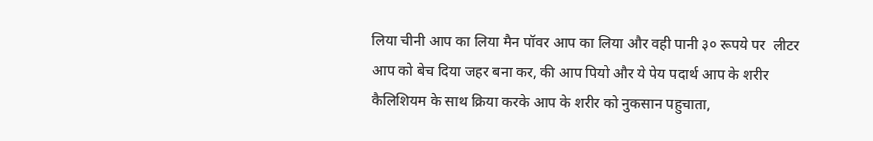लिया चीनी आप का लिया मैन पॉवर आप का लिया और वही पानी ३० रूपये पर  लीटर आप को बेच दिया जहर बना कर, की आप पियो और ये पेय पदार्थ आप के शरीर कैलिशियम के साथ क्रिया करके आप के शरीर को नुकसान पहुचाता,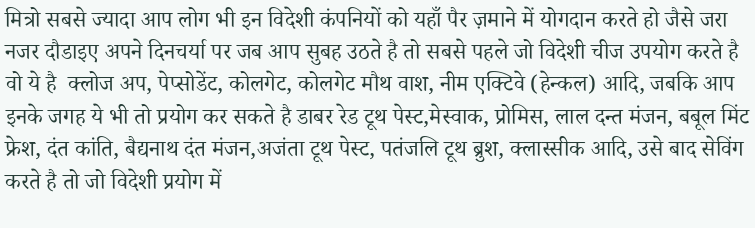मित्रो सबसे ज्यादा आप लोग भी इन विदेशी कंपनियों को यहाँ पैर ज़माने में योगदान करते हो जैसे जरा नजर दौडाइए अपने दिनचर्या पर जब आप सुबह उठते है तो सबसे पहले जो विदेशी चीज उपयोग करते है वो ये है  क्लोज अप, पेप्सोडेंट, कोलगेट, कोलगेट मौथ वाश, नीम एक्टिवे (हेन्कल) आदि, जबकि आप इनके जगह ये भी तो प्रयोग कर सकते है डाबर रेड टूथ पेस्ट,मेस्वाक, प्रोमिस, लाल दन्त मंजन, बबूल मिंट फ्रेश, दंत कांति, बैद्यनाथ दंत मंजन,अजंता टूथ पेस्ट, पतंजलि टूथ ब्रुश, क्लास्सीक आदि, उसे बाद सेविंग करते है तो जो विदेशी प्रयोग में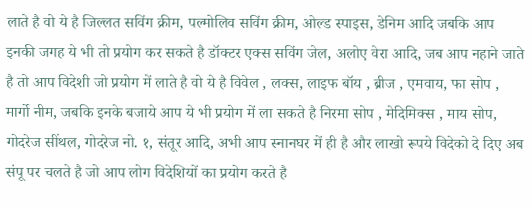लाते है वो ये है जिल्लत सविंग क्रीम, पल्मोलिव सविंग क्रीम, ओल्ड स्पाइस, डेनिम आदि जबकि आप इनकी जगह ये भी तो प्रयोग कर सकते है डॉक्टर एक्स सविंग जेल, अलोए वेरा आदि, जब आप नहाने जाते है तो आप विदेशी जो प्रयोग में लाते है वो ये है विवेल , लक्स, लाइफ बॉय , ब्रीज , एमवाय, फा सोप , मार्गो नीम, जबकि इनके बजाये आप ये भी प्रयोग में ला सकते है निरमा सोप , मेदिमिक्स , माय सोप, गोदरेज सींथल, गोदरेज नो. १, संतूर आदि, अभी आप स्नानघर में ही है और लाखो रूपये विदेको दे दिए अब संपू पर चलते है जो आप लोग विदेशियों का प्रयोग करते है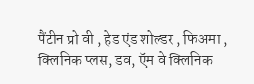पैंटीन प्रो वी , हेड एंड शोल्डर , फिअमा , क्लिनिक प्लस, डव, ऍम वे क्लिनिक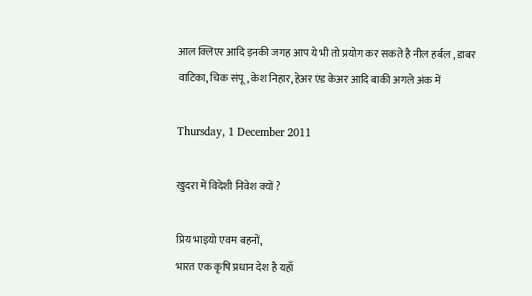आल क्लिएर आदि इनकी जगह आप ये भी तो प्रयोग कर सकते है नील हर्बल , डाबर वाटिका, चिक संपू, केश निहार, हेअर एंड केअर आदि बाकी अगले अंक में

Thursday, 1 December 2011

खुदरा में विदेशी निवेश क्यों ?

प्रिय भाइयो एवम बहनों,
भारत एक कृषि प्रधान देश है यहाँ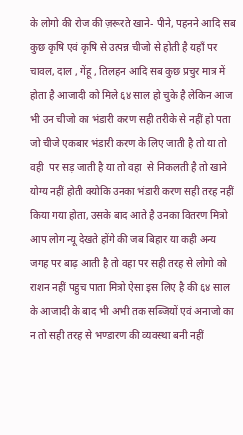के लोगो की रोज की ज़रूरते खाने- पीने, पहनने आदि सब कुछ कृषि एवं कृषि से उत्पन्न चीजो से होती है यहाँ पर चावल, दाल , गेंहू , तिलहन आदि सब कुछ प्रचुर मात्र में होता है आजादी को मिले ६४ साल हो चुके है लेकिन आज भी उन चीजो का भंडारी करण सही तरीके से नहीं हो पता जो चीजे एकबार भंडारी करण के लिए जाती है तो या तो वही  पर सड़ जाती है या तो वहा  से निकलती है तो खाने योग्य नहीं होती क्योकि उनका भंडारी करण सही तरह नहीं किया गया होता, उसके बाद आते है उनका वितरण मित्रो आप लोग न्यू देखते होंगे की जब बिहार या कही अन्य जगह पर बाढ़ आती है तो वहा पर सही तरह से लोगो को राशन नहीं पहुच पाता मित्रो ऐसा इस लिए है की ६४ साल के आजादी के बाद भी अभी तक सब्जियों एवं अनाजो का न तो सही तरह से भण्डारण की व्यवस्था बनी नहीं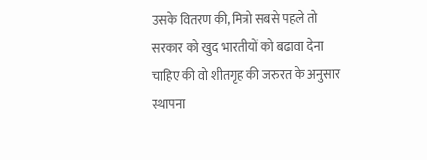उसके वितरण की, मित्रो सबसे पहले तो सरकार को खुद भारतीयों को बढावा देना चाहिए की वो शीतगृह की जरुरत के अनुसार स्थापना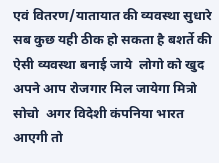एवं वितरण/यातायात की व्यवस्था सुधारे सब कुछ यही ठीक हो सकता है बशर्ते की ऐसी व्यवस्था बनाई जाये  लोगो को खुद अपने आप रोजगार मिल जायेगा मित्रो सोचो  अगर विदेशी कंपनिया भारत आएगी तो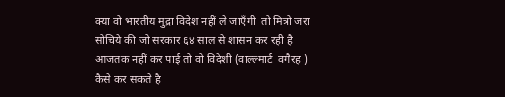क्या वो भारतीय मुद्रा विदेश नहीं ले जाएँगी  तो मित्रो जरा सोचिये की जो सरकार ६४ साल से शासन कर रही है आजतक नहीं कर पाई तो वो विदेशी (वाल्ल्मार्ट  वगैरह ) कैसे कर सकते है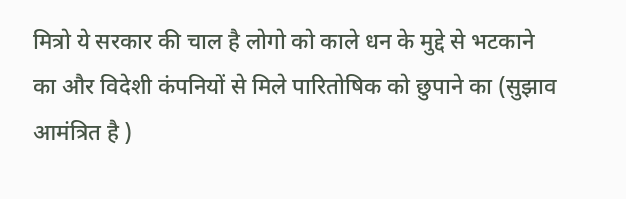मित्रो ये सरकार की चाल है लोगो को काले धन के मुद्दे से भटकाने का और विदेशी कंपनियों से मिले पारितोषिक को छुपाने का (सुझाव आमंत्रित है )